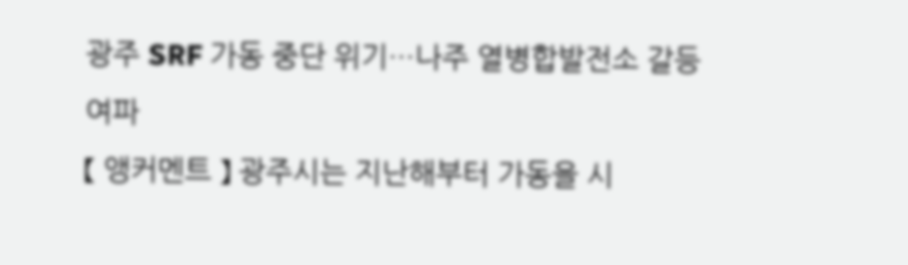광주 SRF 가동 중단 위기…나주 열병합발전소 갈등 여파
【 앵커멘트 】 광주시는 지난해부터 가동을 시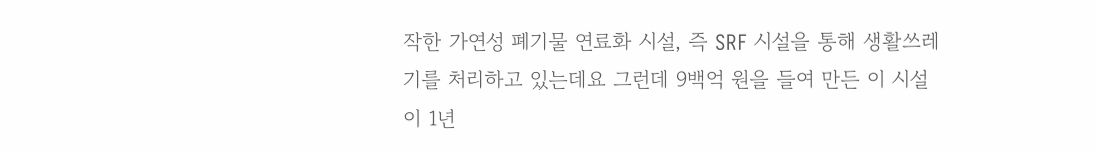작한 가연성 폐기물 연료화 시설, 즉 SRF 시설을 통해 생활쓰레기를 처리하고 있는데요 그런데 9백억 원을 들여 만든 이 시설이 1년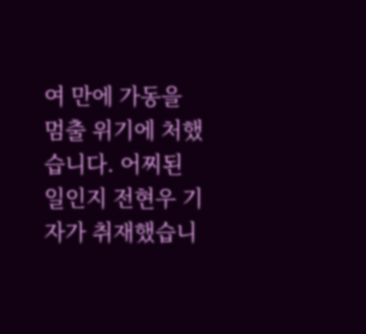여 만에 가동을 멈출 위기에 처했습니다. 어찌된 일인지 전현우 기자가 취재했습니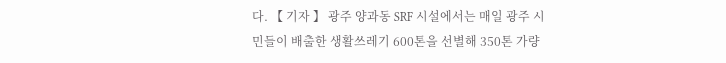다. 【 기자 】 광주 양과동 SRF 시설에서는 매일 광주 시민들이 배출한 생활쓰레기 600톤을 선별해 350톤 가량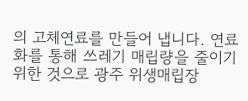의 고체연료를 만들어 냅니다. 연료화를 통해 쓰레기 매립량을 줄이기 위한 것으로 광주 위생매립장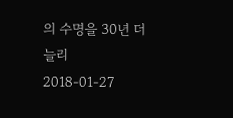의 수명을 30년 더 늘리
2018-01-27